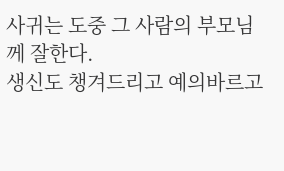사귀는 도중 그 사람의 부모님께 잘한다.
생신도 챙겨드리고 예의바르고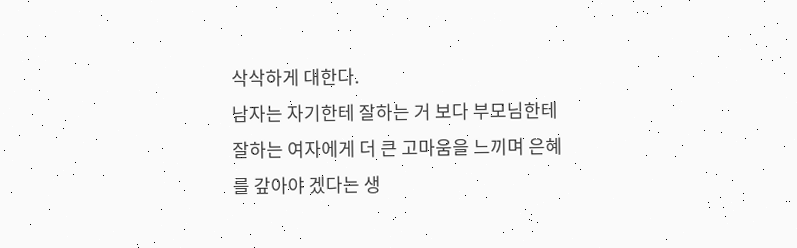삭삭하게 대한다.
남자는 자기한테 잘하는 거 보다 부모님한테 잘하는 여자에게 더 큰 고마움을 느끼며 은혜를 갚아야 겠다는 생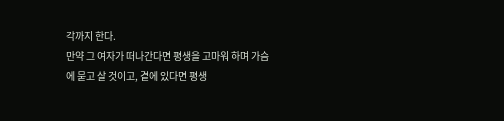각까지 한다.
만약 그 여자가 떠나간다면 평생을 고마워 하며 가슴에 묻고 살 것이고, 곁에 있다면 평생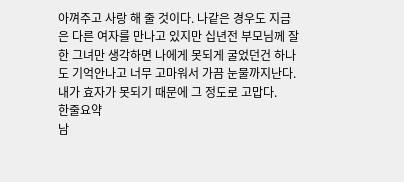아껴주고 사랑 해 줄 것이다. 나같은 경우도 지금은 다른 여자를 만나고 있지만 십년전 부모님께 잘한 그녀만 생각하면 나에게 못되게 굴었던건 하나도 기억안나고 너무 고마워서 가끔 눈물까지난다. 내가 효자가 못되기 때문에 그 정도로 고맙다.
한줄요약
남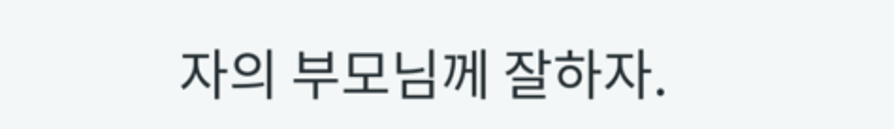자의 부모님께 잘하자.